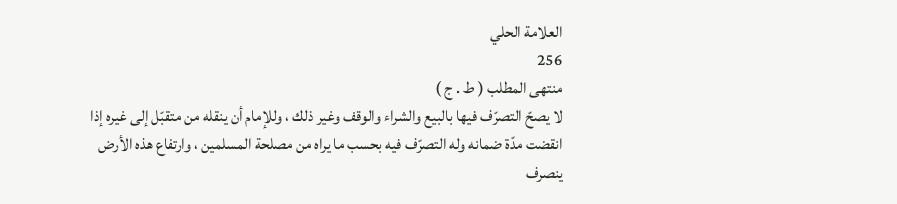العلامة الحلي
256
منتهى المطلب ( ط . ج )
لا يصحّ التصرّف فيها بالبيع والشراء والوقف وغير ذلك ، وللإمام أن ينقله من متقبّل إلى غيره إذا انقضت مدّة ضمانه وله التصرّف فيه بحسب ما يراه من مصلحة المسلمين ، وارتفاع هذه الأرض ينصرف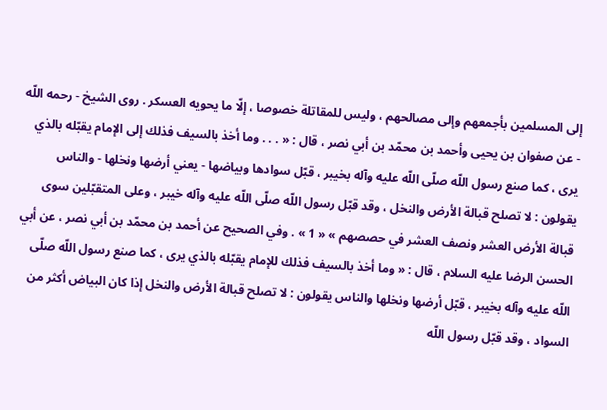إلى المسلمين بأجمعهم وإلى مصالحهم ، وليس للمقاتلة خصوصا ، إلّا ما يحويه العسكر . روى الشيخ - رحمه اللّه - عن صفوان بن يحيى وأحمد بن محمّد بن أبي نصر ، قال : « . . . وما أخذ بالسيف فذلك إلى الإمام يقبّله بالذي يرى ، كما صنع رسول اللّه صلّى اللّه عليه وآله بخيبر ، قبّل سوادها وبياضها - يعني أرضها ونخلها - والناس يقولون : لا تصلح قبالة الأرض والنخل ، وقد قبّل رسول اللّه صلّى اللّه عليه وآله خيبر ، وعلى المتقبّلين سوى قبالة الأرض العشر ونصف العشر في حصصهم » « 1 » . وفي الصحيح عن أحمد بن محمّد بن أبي نصر ، عن أبي الحسن الرضا عليه السلام ، قال : « وما أخذ بالسيف فذلك للإمام يقبّله بالذي يرى ، كما صنع رسول اللّه صلّى اللّه عليه وآله بخيبر ، قبّل أرضها ونخلها والناس يقولون : لا تصلح قبالة الأرض والنخل إذا كان البياض أكثر من السواد ، وقد قبّل رسول اللّه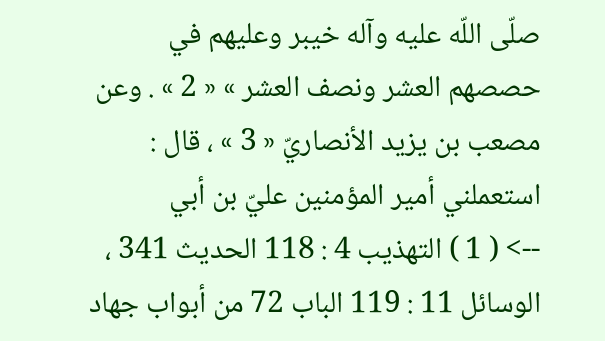صلّى اللّه عليه وآله خيبر وعليهم في حصصهم العشر ونصف العشر » « 2 » . وعن مصعب بن يزيد الأنصاريّ « 3 » ، قال : استعملني أمير المؤمنين عليّ بن أبي
--> ( 1 ) التهذيب 4 : 118 الحديث 341 ، الوسائل 11 : 119 الباب 72 من أبواب جهاد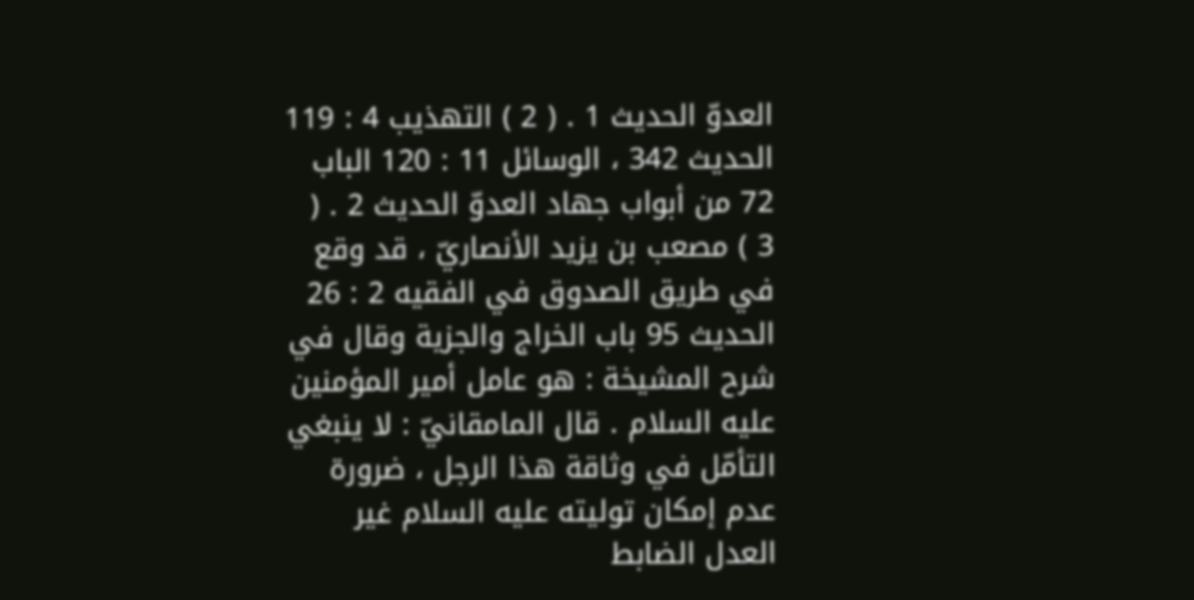العدوّ الحديث 1 . ( 2 ) التهذيب 4 : 119 الحديث 342 ، الوسائل 11 : 120 الباب 72 من أبواب جهاد العدوّ الحديث 2 . ( 3 ) مصعب بن يزيد الأنصاريّ ، قد وقع في طريق الصدوق في الفقيه 2 : 26 الحديث 95 باب الخراج والجزية وقال في شرح المشيخة : هو عامل أمير المؤمنين عليه السلام . قال المامقانيّ : لا ينبغي التأمّل في وثاقة هذا الرجل ، ضرورة عدم إمكان توليته عليه السلام غير العدل الضابط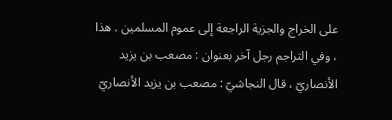على الخراج والجزية الراجعة إلى عموم المسلمين . هذا ، وفي التراجم رجل آخر بعنوان : مصعب بن يزيد الأنصاريّ ، قال النجاشيّ : مصعب بن يزيد الأنصاريّ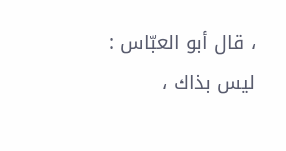، قال أبو العبّاس : ليس بذاك ،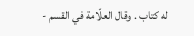له كتاب . وقال العلّامة في القسم -